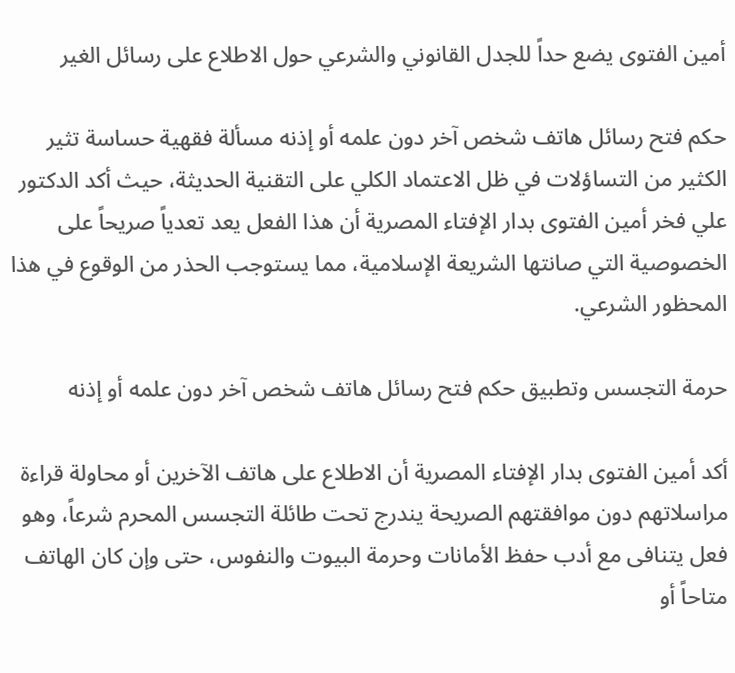أمين الفتوى يضع حداً للجدل القانوني والشرعي حول الاطلاع على رسائل الغير

حكم فتح رسائل هاتف شخص آخر دون علمه أو إذنه مسألة فقهية حساسة تثير الكثير من التساؤلات في ظل الاعتماد الكلي على التقنية الحديثة، حيث أكد الدكتور علي فخر أمين الفتوى بدار الإفتاء المصرية أن هذا الفعل يعد تعدياً صريحاً على الخصوصية التي صانتها الشريعة الإسلامية، مما يستوجب الحذر من الوقوع في هذا المحظور الشرعي.

حرمة التجسس وتطبيق حكم فتح رسائل هاتف شخص آخر دون علمه أو إذنه

أكد أمين الفتوى بدار الإفتاء المصرية أن الاطلاع على هاتف الآخرين أو محاولة قراءة مراسلاتهم دون موافقتهم الصريحة يندرج تحت طائلة التجسس المحرم شرعاً، وهو فعل يتنافى مع أدب حفظ الأمانات وحرمة البيوت والنفوس، حتى وإن كان الهاتف متاحاً أو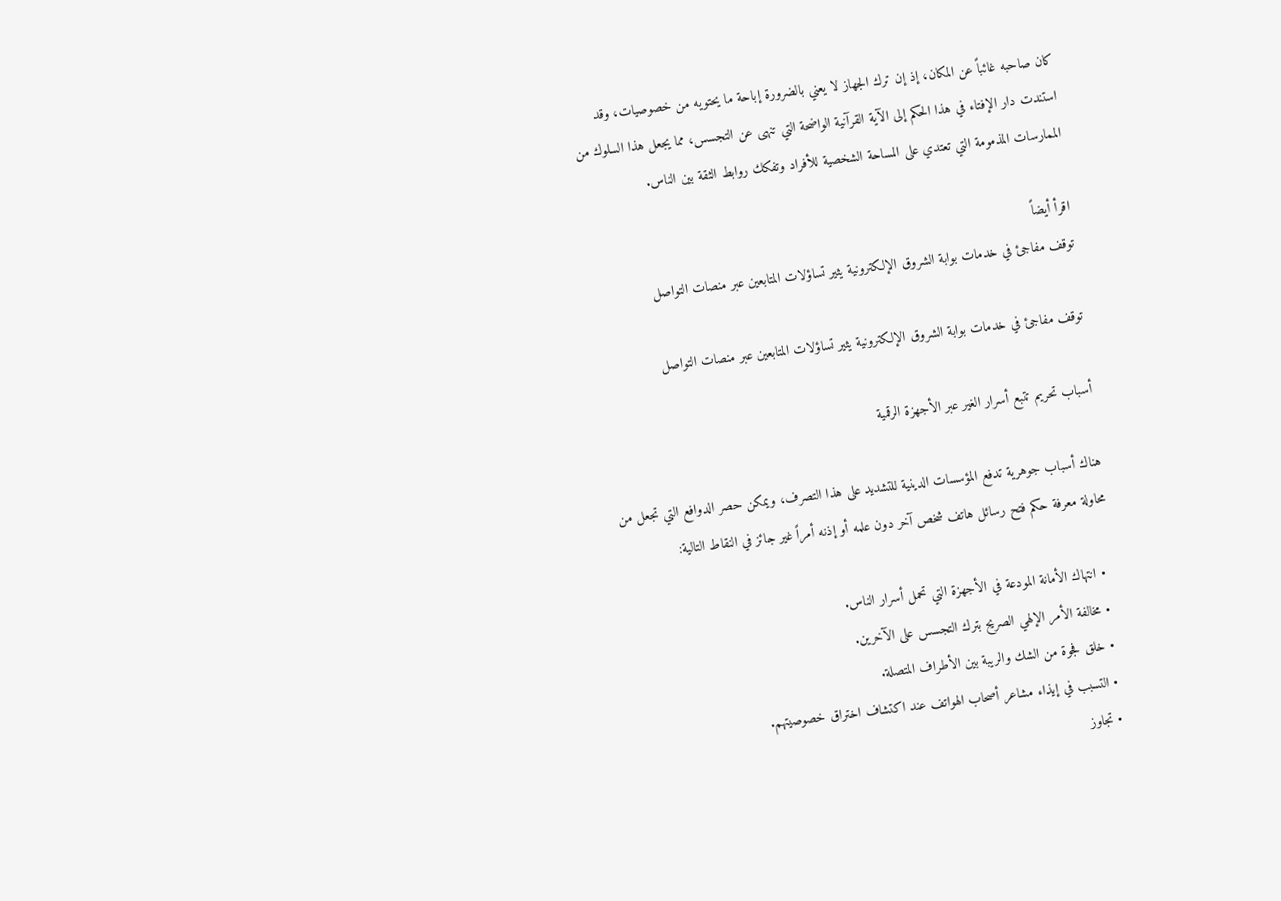كان صاحبه غائباً عن المكان، إذ إن ترك الجهاز لا يعني بالضرورة إباحة ما يحتويه من خصوصيات، وقد استندت دار الإفتاء في هذا الحكم إلى الآية القرآنية الواضحة التي تنهى عن التجسس، مما يجعل هذا السلوك من الممارسات المذمومة التي تعتدي على المساحة الشخصية للأفراد وتفكك روابط الثقة بين الناس.

اقرأ أيضاً
توقف مفاجئ في خدمات بوابة الشروق الإلكترونية يثير تساؤلات المتابعين عبر منصات التواصل

توقف مفاجئ في خدمات بوابة الشروق الإلكترونية يثير تساؤلات المتابعين عبر منصات التواصل

أسباب تحريم تتبع أسرار الغير عبر الأجهزة الرقمية

هناك أسباب جوهرية تدفع المؤسسات الدينية للتشديد على هذا التصرف، ويمكن حصر الدوافع التي تجعل من محاولة معرفة حكم فتح رسائل هاتف شخص آخر دون علمه أو إذنه أمراً غير جائز في النقاط التالية:

  • انتهاك الأمانة المودعة في الأجهزة التي تحمل أسرار الناس.
  • مخالفة الأمر الإلهي الصريح بترك التجسس على الآخرين.
  • خلق فجوة من الشك والريبة بين الأطراف المتصلة.
  • التسبب في إيذاء مشاعر أصحاب الهواتف عند اكتشاف اختراق خصوصيتهم.
  • تجاوز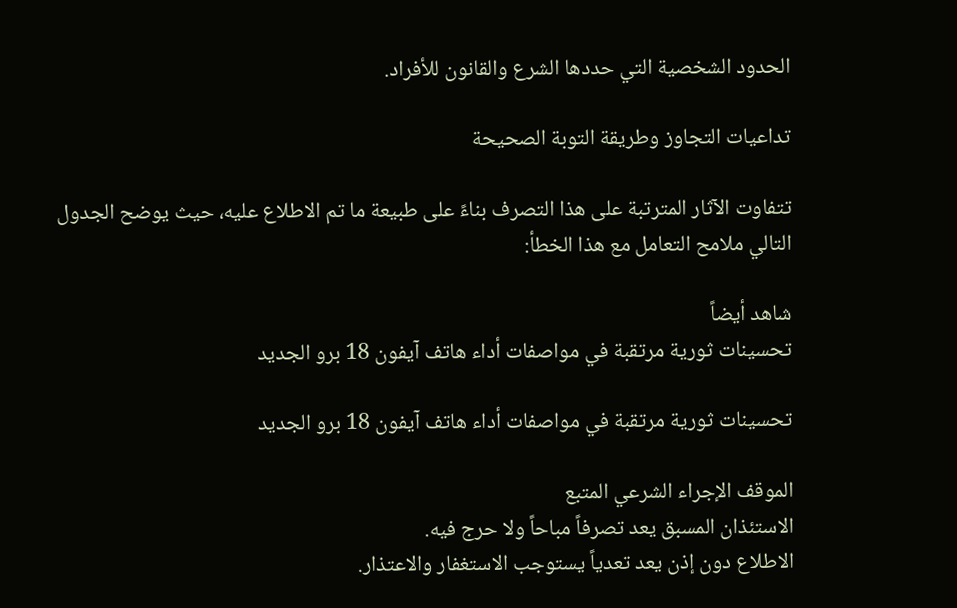الحدود الشخصية التي حددها الشرع والقانون للأفراد.

تداعيات التجاوز وطريقة التوبة الصحيحة

تتفاوت الآثار المترتبة على هذا التصرف بناءً على طبيعة ما تم الاطلاع عليه، حيث يوضح الجدول التالي ملامح التعامل مع هذا الخطأ:

شاهد أيضاً
تحسينات ثورية مرتقبة في مواصفات أداء هاتف آيفون 18 برو الجديد

تحسينات ثورية مرتقبة في مواصفات أداء هاتف آيفون 18 برو الجديد

الموقف الإجراء الشرعي المتبع
الاستئذان المسبق يعد تصرفاً مباحاً ولا حرج فيه.
الاطلاع دون إذن يعد تعدياً يستوجب الاستغفار والاعتذار.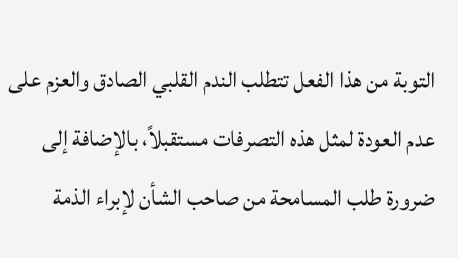التوبة من هذا الفعل تتطلب الندم القلبي الصادق والعزم على عدم العودة لمثل هذه التصرفات مستقبلاً، بالإضافة إلى ضرورة طلب المسامحة من صاحب الشأن لإبراء الذمة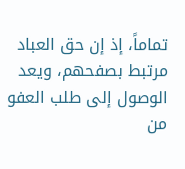تماماً، إذ إن حق العباد مرتبط بصفحهم، ويعد الوصول إلى طلب العفو من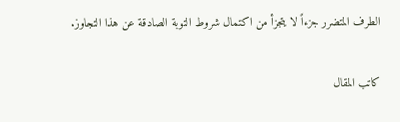الطرف المتضرر جزءاً لا يتجزأ من اكتمال شروط التوبة الصادقة عن هذا التجاوز.

كاتب المقال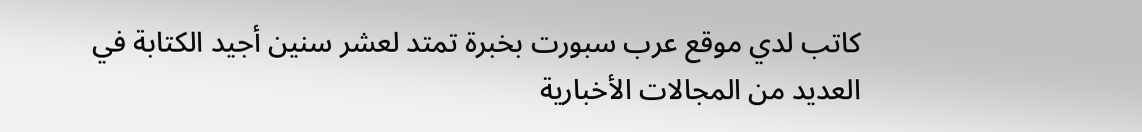كاتب لدي موقع عرب سبورت بخبرة تمتد لعشر سنين أجيد الكتابة في العديد من المجالات الأخبارية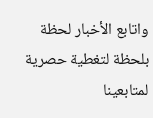واتابع الأخبار لحظة بلحظة لتغطية حصرية لمتابعينا